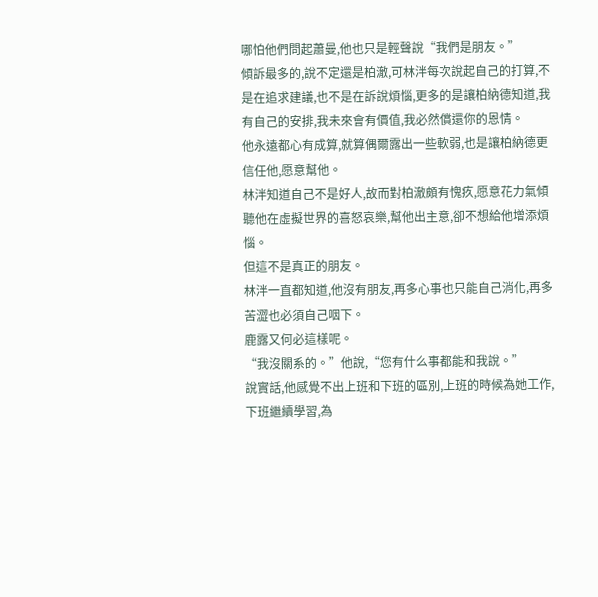哪怕他們問起蕭曼,他也只是輕聲說“我們是朋友。”
傾訴最多的,說不定還是柏澈,可林泮每次說起自己的打算,不是在追求建議,也不是在訴說煩惱,更多的是讓柏納德知道,我有自己的安排,我未來會有價值,我必然償還你的恩情。
他永遠都心有成算,就算偶爾露出一些軟弱,也是讓柏納德更信任他,愿意幫他。
林泮知道自己不是好人,故而對柏澈頗有愧疚,愿意花力氣傾聽他在虛擬世界的喜怒哀樂,幫他出主意,卻不想給他增添煩惱。
但這不是真正的朋友。
林泮一直都知道,他沒有朋友,再多心事也只能自己消化,再多苦澀也必須自己咽下。
鹿露又何必這樣呢。
“我沒關系的。”他說,“您有什么事都能和我說。”
說實話,他感覺不出上班和下班的區別,上班的時候為她工作,下班繼續學習,為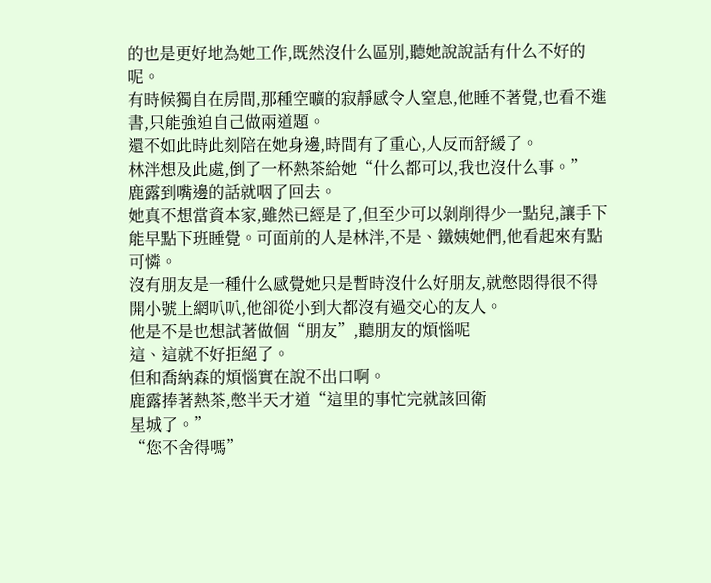的也是更好地為她工作,既然沒什么區別,聽她說說話有什么不好的呢。
有時候獨自在房間,那種空曠的寂靜感令人窒息,他睡不著覺,也看不進書,只能強迫自己做兩道題。
還不如此時此刻陪在她身邊,時間有了重心,人反而舒緩了。
林泮想及此處,倒了一杯熱茶給她“什么都可以,我也沒什么事。”
鹿露到嘴邊的話就咽了回去。
她真不想當資本家,雖然已經是了,但至少可以剝削得少一點兒,讓手下能早點下班睡覺。可面前的人是林泮,不是、鐵姨她們,他看起來有點可憐。
沒有朋友是一種什么感覺她只是暫時沒什么好朋友,就憋悶得很不得開小號上網叭叭,他卻從小到大都沒有過交心的友人。
他是不是也想試著做個“朋友”,聽朋友的煩惱呢
這、這就不好拒絕了。
但和喬納森的煩惱實在說不出口啊。
鹿露捧著熱茶,憋半天才道“這里的事忙完就該回衛
星城了。”
“您不舍得嗎”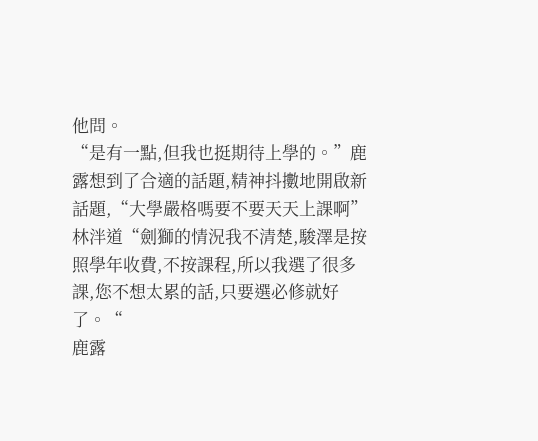他問。
“是有一點,但我也挺期待上學的。”鹿露想到了合適的話題,精神抖擻地開啟新話題,“大學嚴格嗎要不要天天上課啊”
林泮道“劍獅的情況我不清楚,駿澤是按照學年收費,不按課程,所以我選了很多課,您不想太累的話,只要選必修就好了。“
鹿露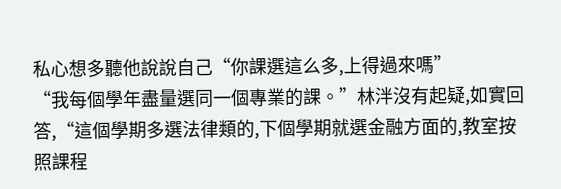私心想多聽他說說自己“你課選這么多,上得過來嗎”
“我每個學年盡量選同一個專業的課。”林泮沒有起疑,如實回答,“這個學期多選法律類的,下個學期就選金融方面的,教室按照課程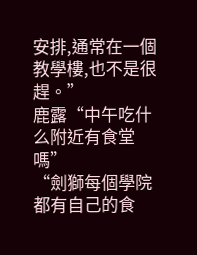安排,通常在一個教學樓,也不是很趕。”
鹿露“中午吃什么附近有食堂嗎”
“劍獅每個學院都有自己的食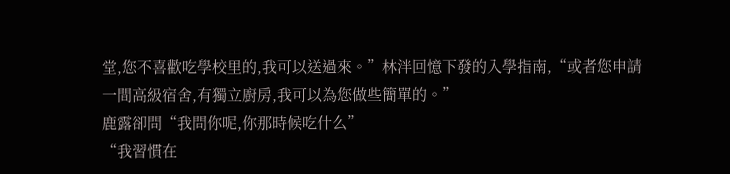堂,您不喜歡吃學校里的,我可以送過來。”林泮回憶下發的入學指南,“或者您申請一間高級宿舍,有獨立廚房,我可以為您做些簡單的。”
鹿露卻問“我問你呢,你那時候吃什么”
“我習慣在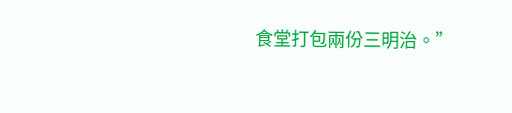食堂打包兩份三明治。”